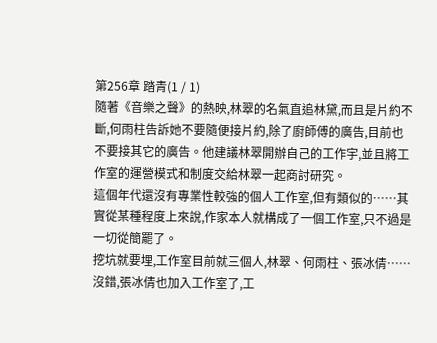第256章 踏青(1 / 1)
隨著《音樂之聲》的熱映,林翠的名氣直追林黛,而且是片約不斷,何雨柱告訴她不要隨便接片約,除了廚師傅的廣告,目前也不要接其它的廣告。他建議林翠開辦自己的工作宇,並且將工作室的運營模式和制度交給林翠一起商討研究。
這個年代還沒有專業性較強的個人工作室,但有類似的……其實從某種程度上來說,作家本人就構成了一個工作室,只不過是一切從簡罷了。
挖坑就要埋,工作室目前就三個人,林翠、何雨柱、張冰倩……沒錯,張冰倩也加入工作室了,工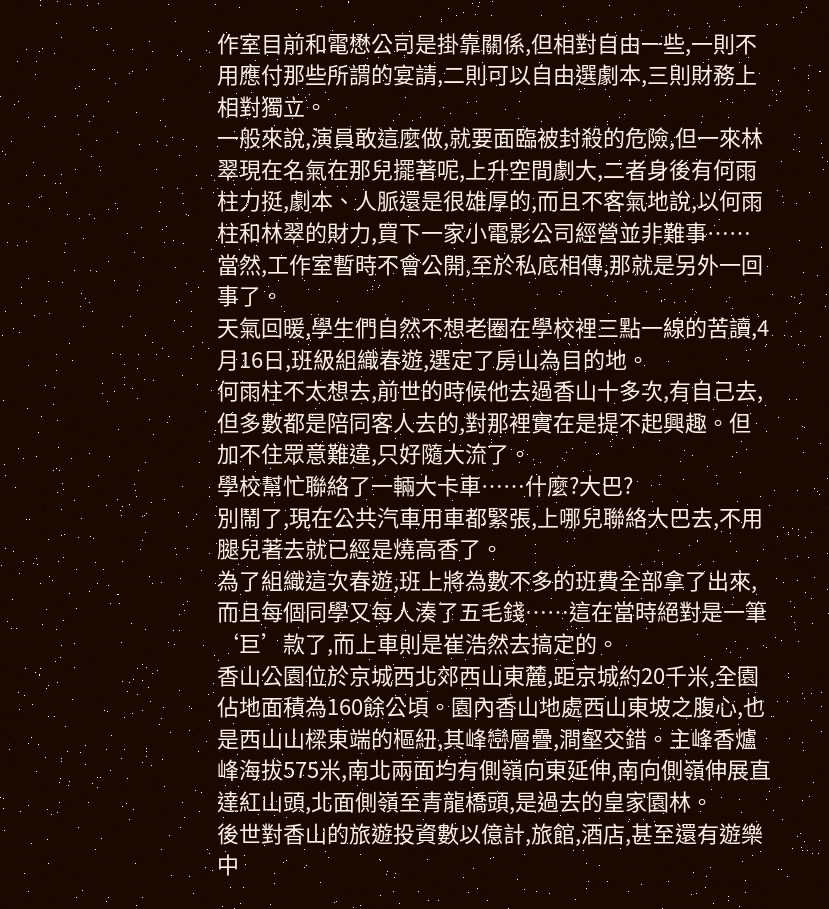作室目前和電懋公司是掛靠關係,但相對自由一些,一則不用應付那些所謂的宴請,二則可以自由選劇本,三則財務上相對獨立。
一般來說,演員敢這麼做,就要面臨被封殺的危險,但一來林翠現在名氣在那兒擺著呢,上升空間劇大,二者身後有何雨柱力挺,劇本、人脈還是很雄厚的,而且不客氣地說,以何雨柱和林翠的財力,買下一家小電影公司經營並非難事……當然,工作室暫時不會公開,至於私底相傳,那就是另外一回事了。
天氣回暖,學生們自然不想老圈在學校裡三點一線的苦讀,4月16日,班級組織春遊,選定了房山為目的地。
何雨柱不太想去,前世的時候他去過香山十多次,有自己去,但多數都是陪同客人去的,對那裡實在是提不起興趣。但加不住眾意難違,只好隨大流了。
學校幫忙聯絡了一輛大卡車……什麼?大巴?
別鬧了,現在公共汽車用車都緊張,上哪兒聯絡大巴去,不用腿兒著去就已經是燒高香了。
為了組織這次春遊,班上將為數不多的班費全部拿了出來,而且每個同學又每人湊了五毛錢……這在當時絕對是一筆‘巨’款了,而上車則是崔浩然去搞定的。
香山公園位於京城西北郊西山東麓,距京城約20千米,全園佔地面積為160餘公頃。園內香山地處西山東坡之腹心,也是西山山樑東端的樞紐,其峰巒層疊,澗壑交錯。主峰香爐峰海拔575米,南北兩面均有側嶺向東延伸,南向側嶺伸展直達紅山頭,北面側嶺至青龍橋頭,是過去的皇家園林。
後世對香山的旅遊投資數以億計,旅館,酒店,甚至還有遊樂中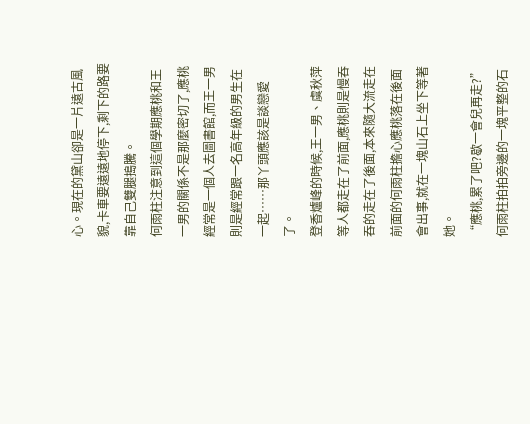心。現在的黛山卻是一片遠古風貌,卡車要遠遠地停下,剩下的路要靠自己雙腿搗騰。
何雨柱注意到這個學期應桃和王一男的關係不是那麼密切了,應桃經常是一個人去圖書館,而王一男則是經常跟一名高年級的男生在一起……那丫頭應該是談戀愛了。
登香爐峰的時候,王一男、虞秋萍等人都走在了前面,應桃則是慢吞吞的走在了後面,本來隨大流走在前面的何雨柱擔心應桃落在後面會出事,就在一塊山石上坐下等著她。
“應桃,累了吧?歇一會兒再走?”何雨柱拍拍旁邊的一塊平整的石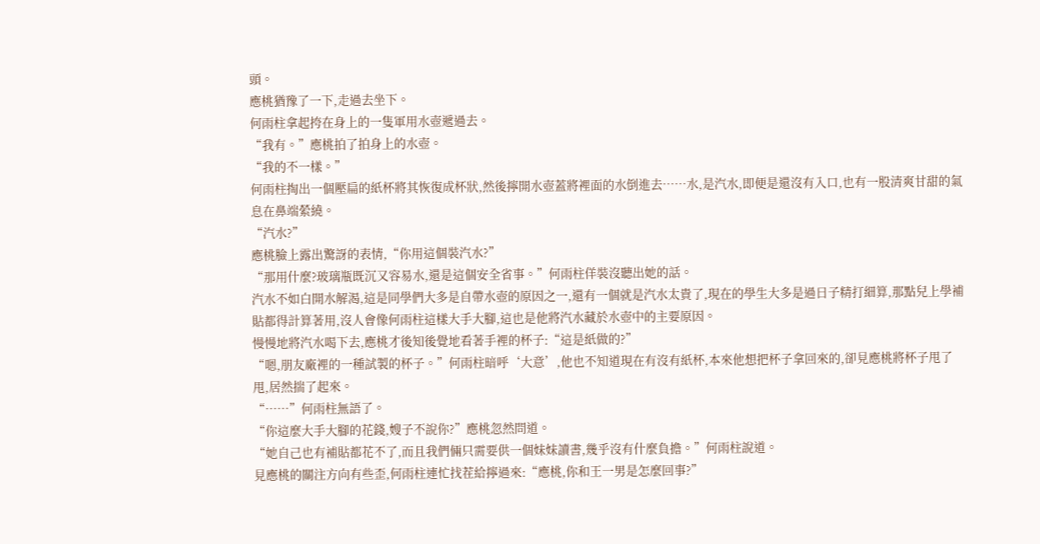頭。
應桃猶豫了一下,走過去坐下。
何雨柱拿起挎在身上的一隻軍用水壺遞過去。
“我有。”應桃拍了拍身上的水壺。
“我的不一樣。”
何雨柱掏出一個壓扁的紙杯將其恢復成杯狀,然後擰開水壺蓋將裡面的水倒進去……水,是汽水,即便是還沒有入口,也有一股清爽甘甜的氣息在鼻端縈繞。
“汽水?”
應桃臉上露出驚訝的表情,“你用這個裝汽水?”
“那用什麼?玻璃瓶既沉又容易水,還是這個安全省事。”何雨柱佯裝沒聽出她的話。
汽水不如白開水解渴,這是同學們大多是自帶水壺的原因之一,還有一個就是汽水太貴了,現在的學生大多是過日子精打細算,那點兒上學補貼都得計算著用,沒人會像何雨柱這樣大手大腳,這也是他將汽水藏於水壺中的主要原因。
慢慢地將汽水喝下去,應桃才後知後覺地看著手裡的杯子:“這是紙做的?”
“嗯,朋友廠裡的一種試製的杯子。”何雨柱暗呼‘大意’,他也不知道現在有沒有紙杯,本來他想把杯子拿回來的,卻見應桃將杯子甩了甩,居然揣了起來。
“……”何雨柱無語了。
“你這麼大手大腳的花錢,嫂子不說你?”應桃忽然問道。
“她自己也有補貼都花不了,而且我們倆只需要供一個妹妹讀書,幾乎沒有什麼負擔。”何雨柱說道。
見應桃的關注方向有些歪,何雨柱連忙找茬給擰過來:“應桃,你和王一男是怎麼回事?”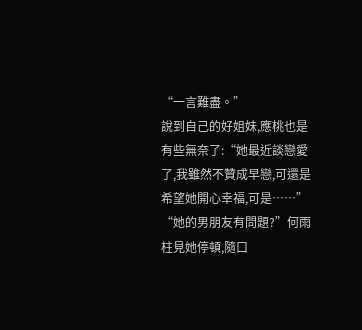“一言難盡。”
說到自己的好姐妹,應桃也是有些無奈了:“她最近談戀愛了,我雖然不贊成早戀,可還是希望她開心幸福,可是……”
“她的男朋友有問題?”何雨柱見她停頓,隨口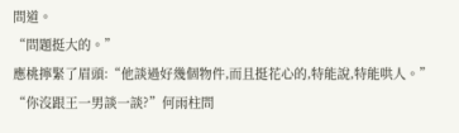問道。
“問題挺大的。”
應桃擰緊了眉頭:“他談過好幾個物件,而且挺花心的,特能說,特能哄人。”
“你沒跟王一男談一談?”何雨柱問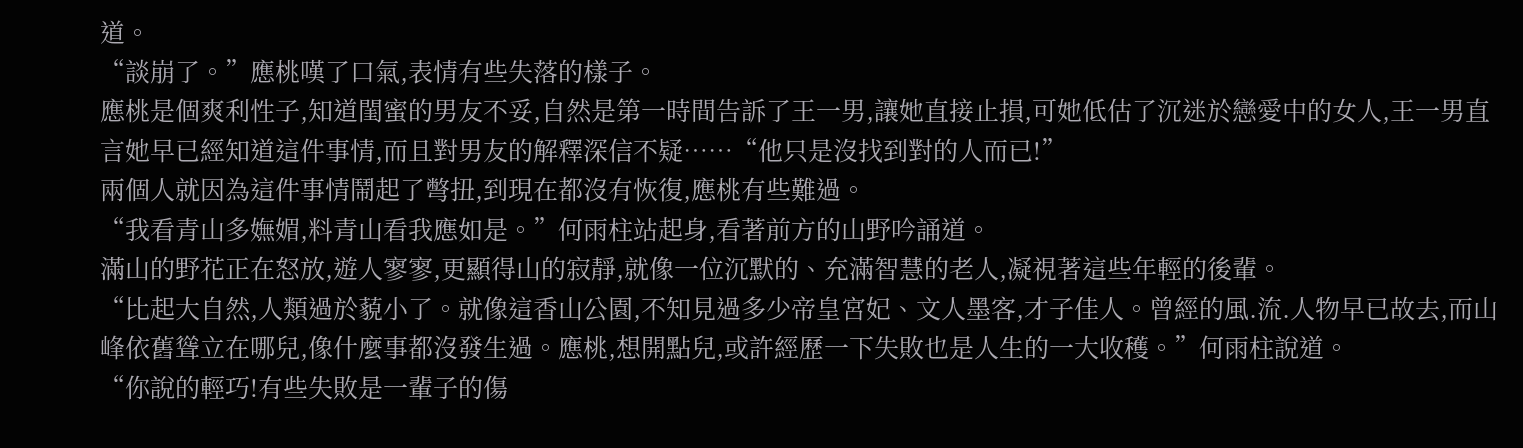道。
“談崩了。”應桃嘆了口氣,表情有些失落的樣子。
應桃是個爽利性子,知道閨蜜的男友不妥,自然是第一時間告訴了王一男,讓她直接止損,可她低估了沉迷於戀愛中的女人,王一男直言她早已經知道這件事情,而且對男友的解釋深信不疑……“他只是沒找到對的人而已!”
兩個人就因為這件事情鬧起了彆扭,到現在都沒有恢復,應桃有些難過。
“我看青山多嫵媚,料青山看我應如是。”何雨柱站起身,看著前方的山野吟誦道。
滿山的野花正在怒放,遊人寥寥,更顯得山的寂靜,就像一位沉默的、充滿智慧的老人,凝視著這些年輕的後輩。
“比起大自然,人類過於藐小了。就像這香山公園,不知見過多少帝皇宮妃、文人墨客,才子佳人。曾經的風.流.人物早已故去,而山峰依舊聳立在哪兒,像什麼事都沒發生過。應桃,想開點兒,或許經歷一下失敗也是人生的一大收穫。”何雨柱說道。
“你說的輕巧!有些失敗是一輩子的傷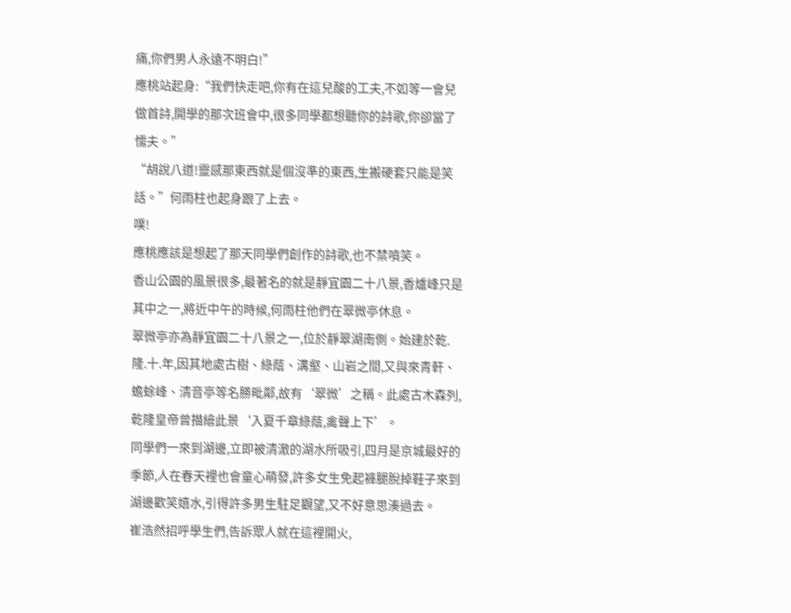痛,你們男人永遠不明白!”
應桃站起身:“我們快走吧,你有在這兒酸的工夫,不如等一會兒做首詩,開學的那次班會中,很多同學都想聽你的詩歌,你卻當了懦夫。”
“胡說八道!靈感那東西就是個沒準的東西,生搬硬套只能是笑話。”何雨柱也起身跟了上去。
噗!
應桃應該是想起了那天同學們創作的詩歌,也不禁噴笑。
香山公園的風景很多,最著名的就是靜宜園二十八景,香爐峰只是其中之一,將近中午的時候,何雨柱他們在翠微亭休息。
翠微亭亦為靜宜園二十八景之一,位於靜翠湖南側。始建於乾.隆.十.年,因其地處古樹、綠蔭、溝壑、山岩之間,又與來青軒、蟾蜍峰、清音亭等名勝毗鄰,故有‘翠微’之稱。此處古木森列,乾隆皇帝曾描繪此景‘入夏千章綠蔭,禽聲上下’。
同學們一來到湖邊,立即被清澈的湖水所吸引,四月是京城最好的季節,人在春天裡也會童心萌發,許多女生免起褲腿脫掉鞋子來到湖邊歡笑嬉水,引得許多男生駐足觀望,又不好意思湊過去。
崔浩然招呼學生們,告訴眾人就在這裡開火,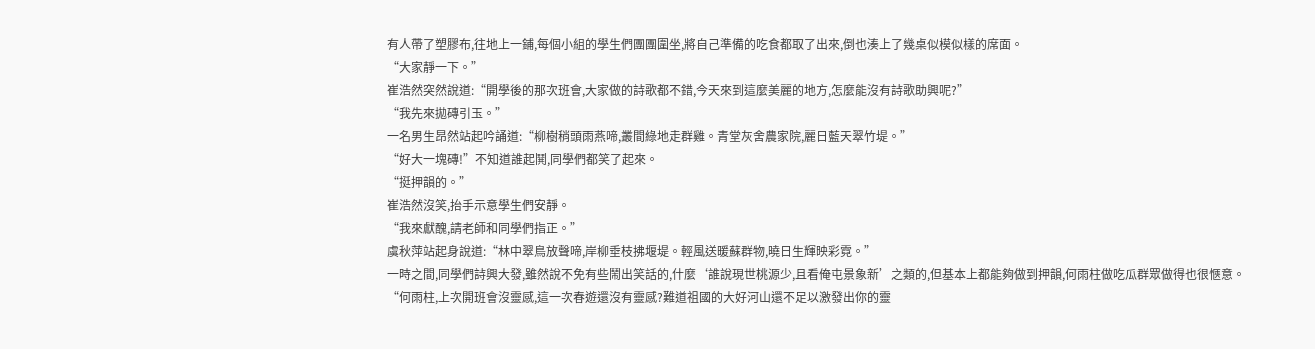有人帶了塑膠布,往地上一鋪,每個小組的學生們團團圍坐,將自己準備的吃食都取了出來,倒也湊上了幾桌似模似樣的席面。
“大家靜一下。”
崔浩然突然說道:“開學後的那次班會,大家做的詩歌都不錯,今天來到這麼美麗的地方,怎麼能沒有詩歌助興呢?”
“我先來拋磚引玉。”
一名男生昂然站起吟誦道:“柳樹稍頭雨燕啼,叢間綠地走群雞。青堂灰舍農家院,麗日藍天翠竹堤。”
“好大一塊磚!”不知道誰起鬨,同學們都笑了起來。
“挺押韻的。”
崔浩然沒笑,抬手示意學生們安靜。
“我來獻醜,請老師和同學們指正。”
虞秋萍站起身說道:“林中翠鳥放聲啼,岸柳垂枝拂堰堤。輕風送暖蘇群物,曉日生輝映彩霓。”
一時之間,同學們詩興大發,雖然說不免有些鬧出笑話的,什麼‘誰說現世桃源少,且看俺屯景象新’之類的,但基本上都能夠做到押韻,何雨柱做吃瓜群眾做得也很愜意。
“何雨柱,上次開班會沒靈感,這一次春遊還沒有靈感?難道祖國的大好河山還不足以激發出你的靈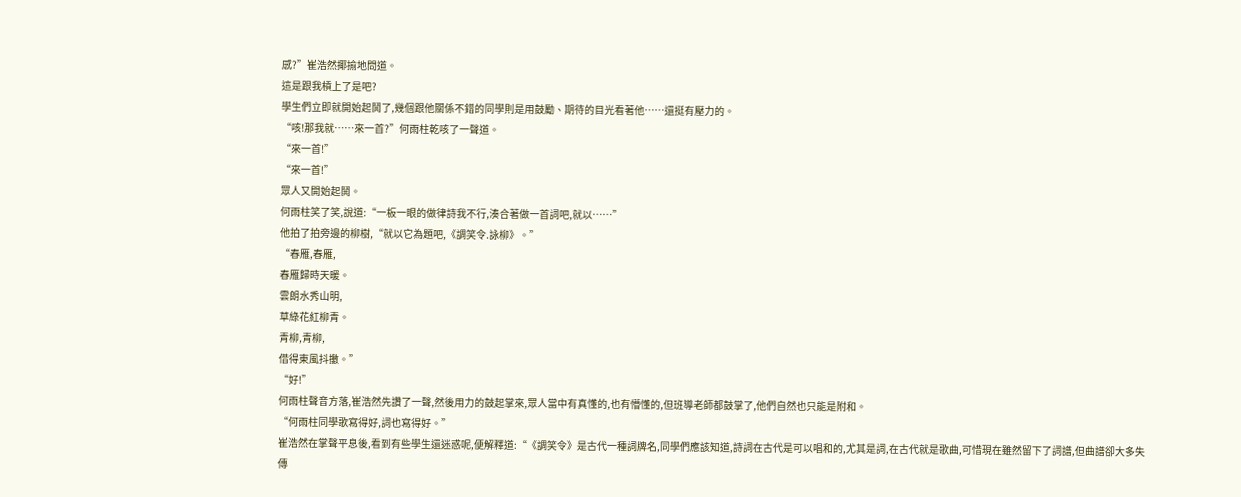感?”崔浩然揶揄地問道。
這是跟我槓上了是吧?
學生們立即就開始起鬨了,幾個跟他關係不錯的同學則是用鼓勵、期待的目光看著他……還挺有壓力的。
“咳!那我就……來一首?”何雨柱乾咳了一聲道。
“來一首!”
“來一首!”
眾人又開始起鬨。
何雨柱笑了笑,說道:“一板一眼的做律詩我不行,湊合著做一首詞吧,就以……”
他拍了拍旁邊的柳樹,“就以它為題吧,《調笑令.詠柳》。”
“春雁,春雁,
春雁歸時天暖。
雲朗水秀山明,
草綠花紅柳青。
青柳,青柳,
借得東風抖擻。”
“好!”
何雨柱聲音方落,崔浩然先讚了一聲,然後用力的鼓起掌來,眾人當中有真懂的,也有懵懂的,但班導老師都鼓掌了,他們自然也只能是附和。
“何雨柱同學歌寫得好,詞也寫得好。”
崔浩然在掌聲平息後,看到有些學生還迷惑呢,便解釋道:“《調笑令》是古代一種詞牌名,同學們應該知道,詩詞在古代是可以唱和的,尤其是詞,在古代就是歌曲,可惜現在雖然留下了詞譜,但曲譜卻大多失傳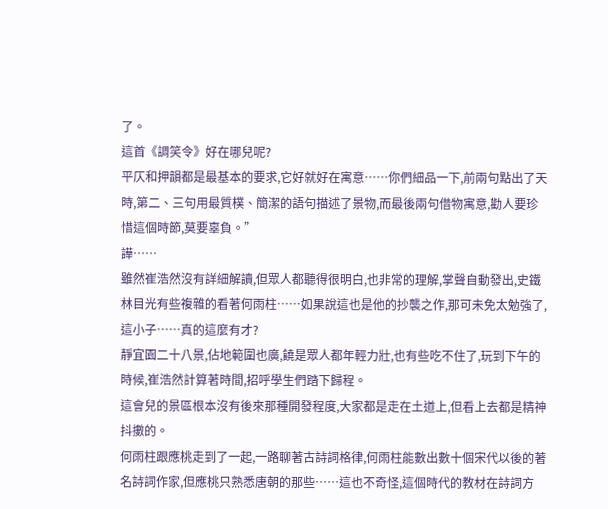了。
這首《調笑令》好在哪兒呢?
平仄和押韻都是最基本的要求,它好就好在寓意……你們細品一下,前兩句點出了天時,第二、三句用最質樸、簡潔的語句描述了景物,而最後兩句借物寓意,勸人要珍惜這個時節,莫要辜負。”
譁……
雖然崔浩然沒有詳細解讀,但眾人都聽得很明白,也非常的理解,掌聲自動發出,史鐵林目光有些複雜的看著何雨柱……如果說這也是他的抄襲之作,那可未免太勉強了,這小子……真的這麼有才?
靜宜園二十八景,佔地範圍也廣,饒是眾人都年輕力壯,也有些吃不住了,玩到下午的時候,崔浩然計算著時間,招呼學生們踏下歸程。
這會兒的景區根本沒有後來那種開發程度,大家都是走在土道上,但看上去都是精神抖擻的。
何雨柱跟應桃走到了一起,一路聊著古詩詞格律,何雨柱能數出數十個宋代以後的著名詩詞作家,但應桃只熟悉唐朝的那些……這也不奇怪,這個時代的教材在詩詞方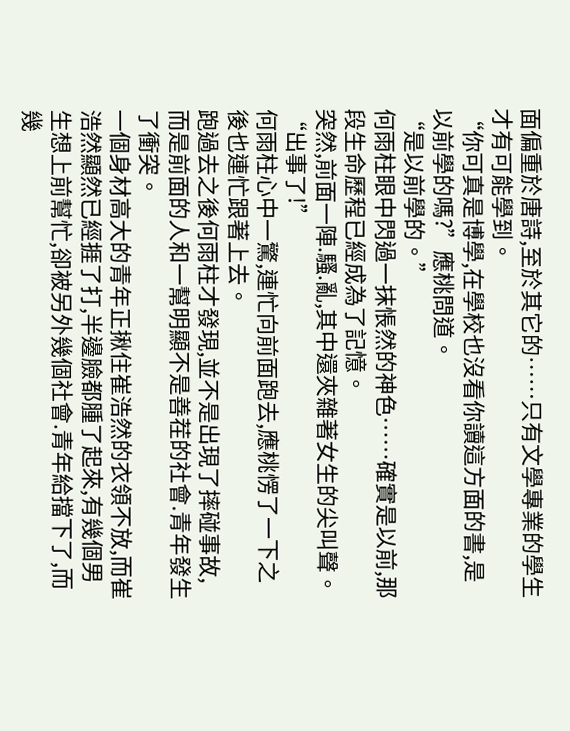面偏重於唐詩,至於其它的……只有文學專業的學生才有可能學到。
“你可真是博學,在學校也沒看你讀這方面的書,是以前學的嗎?”應桃問道。
“是以前學的。”
何雨柱眼中閃過一抹悵然的神色……確實是以前,那段生命歷程已經成為了記憶。
突然,前面一陣.騷.亂,其中還夾雜著女生的尖叫聲。
“出事了!”
何雨柱心中一驚,連忙向前面跑去,應桃愣了一下之後也連忙跟著上去。
跑過去之後何雨柱才發現,並不是出現了摔碰事故,而是前面的人和一幫明顯不是善茬的社會.青年發生了衝突。
一個身材高大的青年正揪住崔浩然的衣領不放,而崔浩然顯然已經捱了打,半邊臉都腫了起來,有幾個男生想上前幫忙,卻被另外幾個社會.青年給擋下了,而幾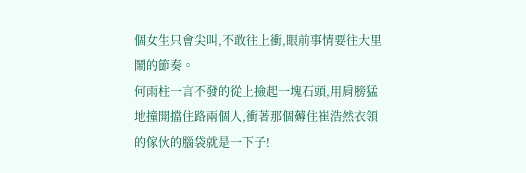個女生只會尖叫,不敢往上衝,眼前事情要往大里鬧的節奏。
何雨柱一言不發的從上撿起一塊石頭,用肩膀猛地撞開擋住路兩個人,衝著那個薅住崔浩然衣領的傢伙的腦袋就是一下子!